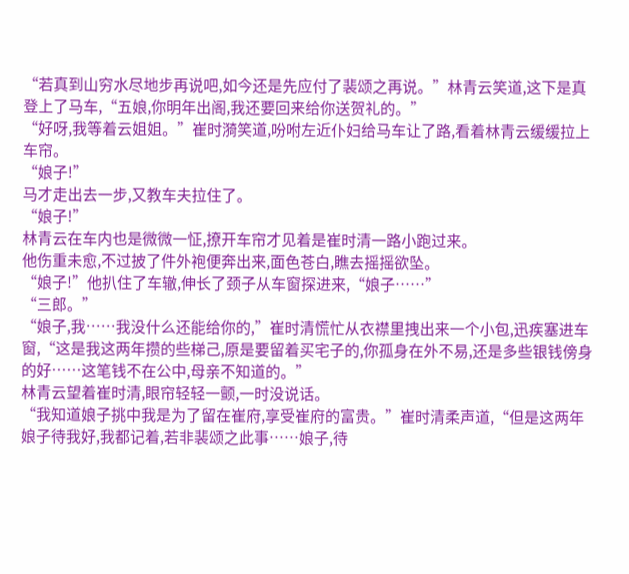“若真到山穷水尽地步再说吧,如今还是先应付了裴颂之再说。”林青云笑道,这下是真登上了马车,“五娘,你明年出阁,我还要回来给你送贺礼的。”
“好呀,我等着云姐姐。”崔时漪笑道,吩咐左近仆妇给马车让了路,看着林青云缓缓拉上车帘。
“娘子!”
马才走出去一步,又教车夫拉住了。
“娘子!”
林青云在车内也是微微一怔,撩开车帘才见着是崔时清一路小跑过来。
他伤重未愈,不过披了件外袍便奔出来,面色苍白,瞧去摇摇欲坠。
“娘子!”他扒住了车辙,伸长了颈子从车窗探进来,“娘子……”
“三郎。”
“娘子,我……我没什么还能给你的,”崔时清慌忙从衣襟里拽出来一个小包,迅疾塞进车窗,“这是我这两年攒的些梯己,原是要留着买宅子的,你孤身在外不易,还是多些银钱傍身的好……这笔钱不在公中,母亲不知道的。”
林青云望着崔时清,眼帘轻轻一颤,一时没说话。
“我知道娘子挑中我是为了留在崔府,享受崔府的富贵。”崔时清柔声道,“但是这两年娘子待我好,我都记着,若非裴颂之此事……娘子,待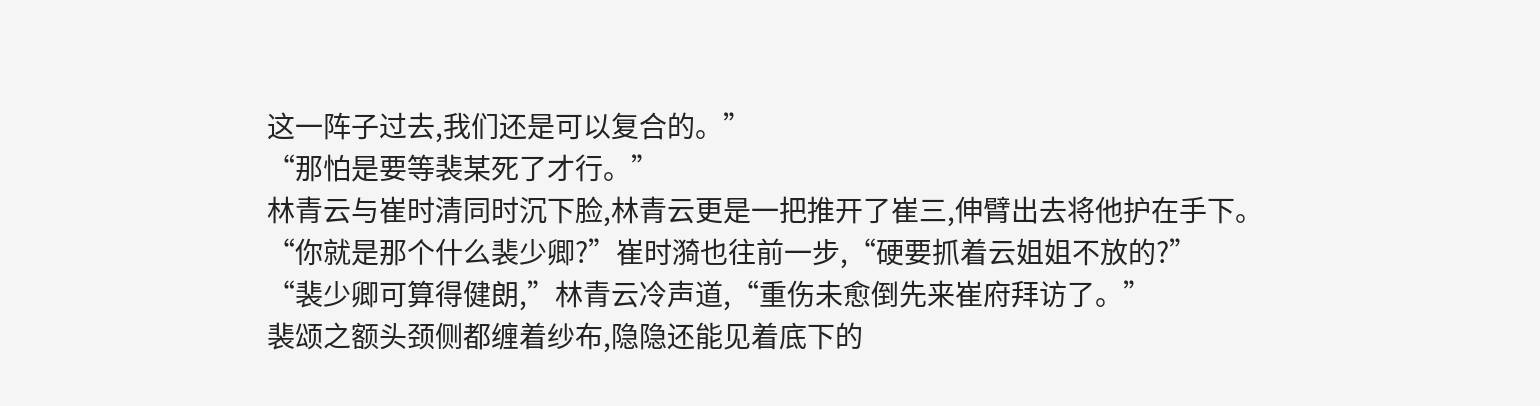这一阵子过去,我们还是可以复合的。”
“那怕是要等裴某死了才行。”
林青云与崔时清同时沉下脸,林青云更是一把推开了崔三,伸臂出去将他护在手下。
“你就是那个什么裴少卿?”崔时漪也往前一步,“硬要抓着云姐姐不放的?”
“裴少卿可算得健朗,”林青云冷声道,“重伤未愈倒先来崔府拜访了。”
裴颂之额头颈侧都缠着纱布,隐隐还能见着底下的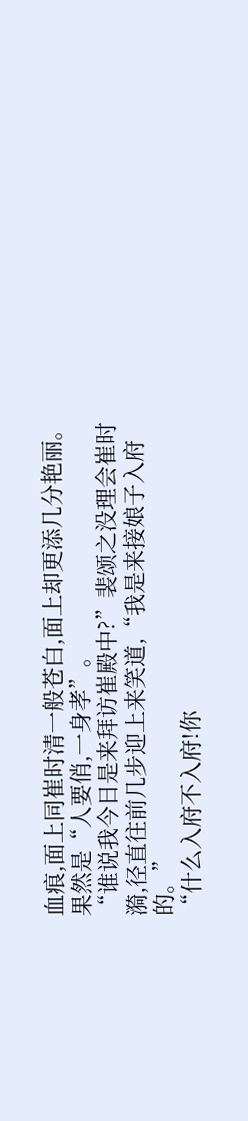血痕,面上同崔时清一般苍白,面上却更添几分艳丽。
果然是“人要俏,一身孝”。
“谁说我今日是来拜访崔殿中?”裴颂之没理会崔时漪,径直往前几步迎上来笑道,“我是来接娘子入府的。”
“什么入府不入府!你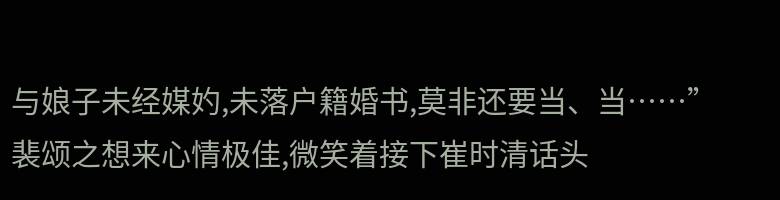与娘子未经媒妁,未落户籍婚书,莫非还要当、当……”
裴颂之想来心情极佳,微笑着接下崔时清话头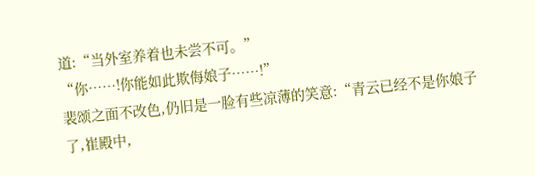道:“当外室养着也未尝不可。”
“你……!你能如此欺侮娘子……!”
裴颂之面不改色,仍旧是一脸有些凉薄的笑意:“青云已经不是你娘子了,崔殿中,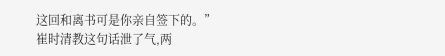这回和离书可是你亲自签下的。”
崔时清教这句话泄了气,两